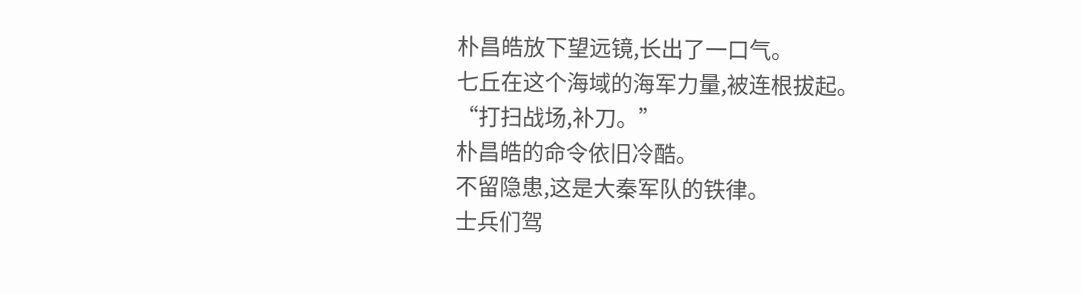朴昌皓放下望远镜,长出了一口气。
七丘在这个海域的海军力量,被连根拔起。
“打扫战场,补刀。”
朴昌皓的命令依旧冷酷。
不留隐患,这是大秦军队的铁律。
士兵们驾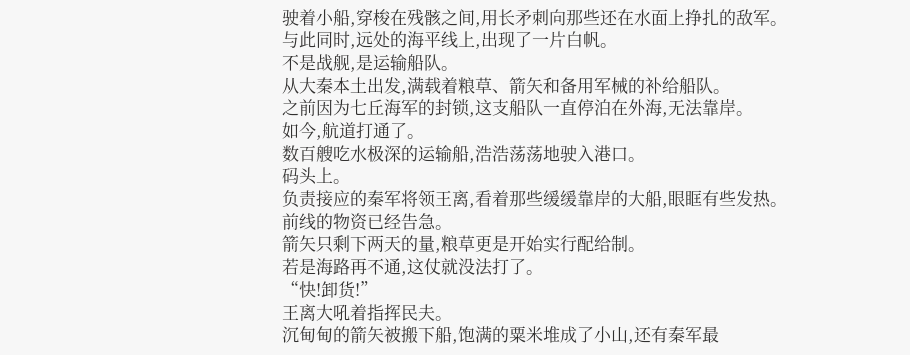驶着小船,穿梭在残骸之间,用长矛刺向那些还在水面上挣扎的敌军。
与此同时,远处的海平线上,出现了一片白帆。
不是战舰,是运输船队。
从大秦本土出发,满载着粮草、箭矢和备用军械的补给船队。
之前因为七丘海军的封锁,这支船队一直停泊在外海,无法靠岸。
如今,航道打通了。
数百艘吃水极深的运输船,浩浩荡荡地驶入港口。
码头上。
负责接应的秦军将领王离,看着那些缓缓靠岸的大船,眼眶有些发热。
前线的物资已经告急。
箭矢只剩下两天的量,粮草更是开始实行配给制。
若是海路再不通,这仗就没法打了。
“快!卸货!”
王离大吼着指挥民夫。
沉甸甸的箭矢被搬下船,饱满的粟米堆成了小山,还有秦军最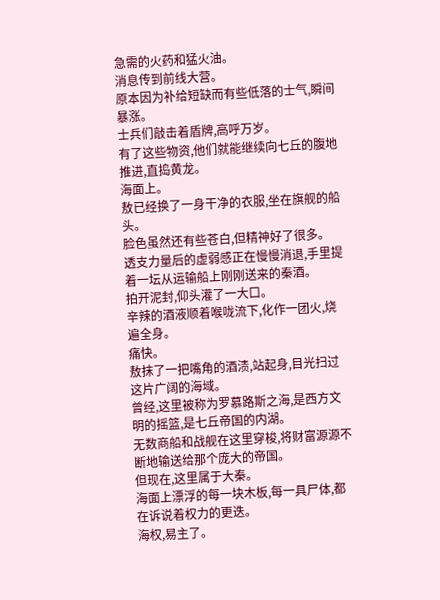急需的火药和猛火油。
消息传到前线大营。
原本因为补给短缺而有些低落的士气,瞬间暴涨。
士兵们敲击着盾牌,高呼万岁。
有了这些物资,他们就能继续向七丘的腹地推进,直捣黄龙。
海面上。
敖已经换了一身干净的衣服,坐在旗舰的船头。
脸色虽然还有些苍白,但精神好了很多。
透支力量后的虚弱感正在慢慢消退,手里提着一坛从运输船上刚刚送来的秦酒。
拍开泥封,仰头灌了一大口。
辛辣的酒液顺着喉咙流下,化作一团火,烧遍全身。
痛快。
敖抹了一把嘴角的酒渍,站起身,目光扫过这片广阔的海域。
曾经,这里被称为罗慕路斯之海,是西方文明的摇篮,是七丘帝国的内湖。
无数商船和战舰在这里穿梭,将财富源源不断地输送给那个庞大的帝国。
但现在,这里属于大秦。
海面上漂浮的每一块木板,每一具尸体,都在诉说着权力的更迭。
海权,易主了。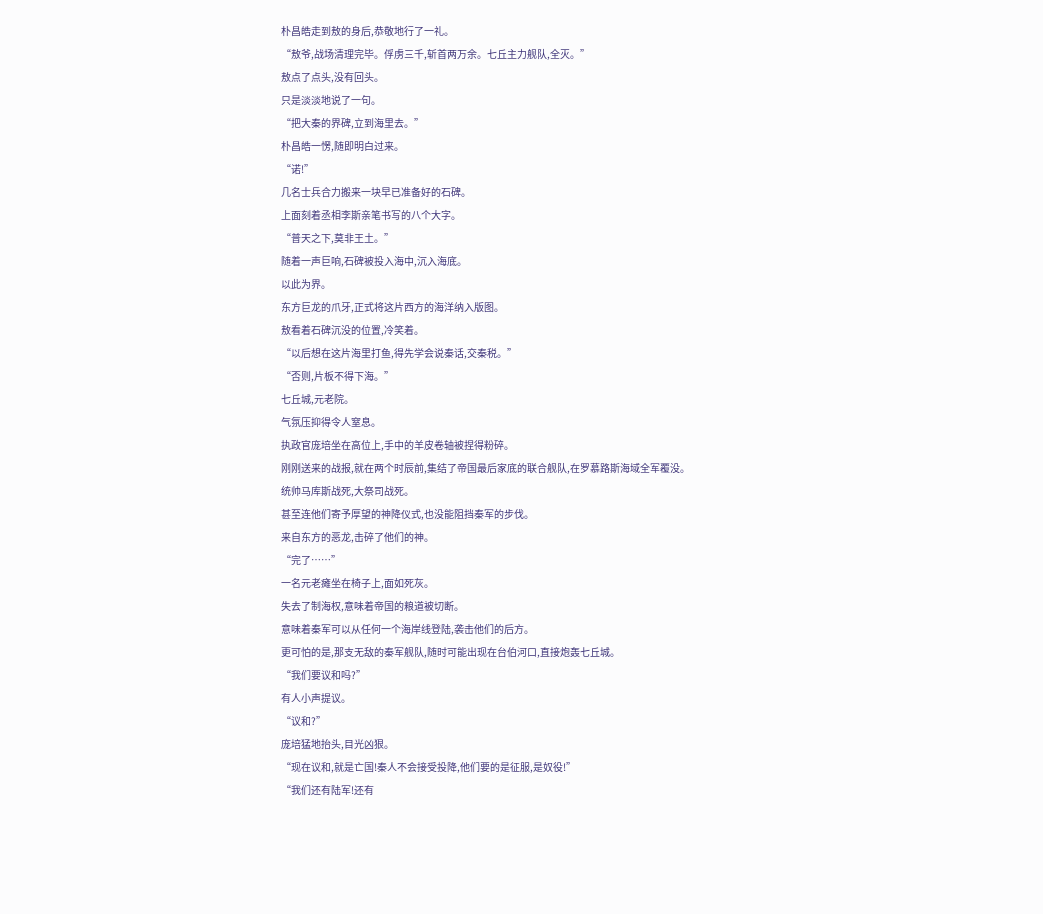朴昌皓走到敖的身后,恭敬地行了一礼。
“敖爷,战场清理完毕。俘虏三千,斩首两万余。七丘主力舰队,全灭。”
敖点了点头,没有回头。
只是淡淡地说了一句。
“把大秦的界碑,立到海里去。”
朴昌皓一愣,随即明白过来。
“诺!”
几名士兵合力搬来一块早已准备好的石碑。
上面刻着丞相李斯亲笔书写的八个大字。
“普天之下,莫非王土。”
随着一声巨响,石碑被投入海中,沉入海底。
以此为界。
东方巨龙的爪牙,正式将这片西方的海洋纳入版图。
敖看着石碑沉没的位置,冷笑着。
“以后想在这片海里打鱼,得先学会说秦话,交秦税。”
“否则,片板不得下海。”
七丘城,元老院。
气氛压抑得令人窒息。
执政官庞培坐在高位上,手中的羊皮卷轴被捏得粉碎。
刚刚送来的战报,就在两个时辰前,集结了帝国最后家底的联合舰队,在罗慕路斯海域全军覆没。
统帅马库斯战死,大祭司战死。
甚至连他们寄予厚望的神降仪式,也没能阻挡秦军的步伐。
来自东方的恶龙,击碎了他们的神。
“完了……”
一名元老瘫坐在椅子上,面如死灰。
失去了制海权,意味着帝国的粮道被切断。
意味着秦军可以从任何一个海岸线登陆,袭击他们的后方。
更可怕的是,那支无敌的秦军舰队,随时可能出现在台伯河口,直接炮轰七丘城。
“我们要议和吗?”
有人小声提议。
“议和?”
庞培猛地抬头,目光凶狠。
“现在议和,就是亡国!秦人不会接受投降,他们要的是征服,是奴役!”
“我们还有陆军!还有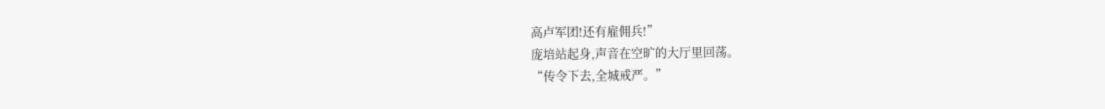高卢军团!还有雇佣兵!”
庞培站起身,声音在空旷的大厅里回荡。
“传令下去,全城戒严。”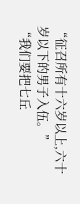“征召所有十六岁以上,六十岁以下的男子入伍。”
“我们要把七丘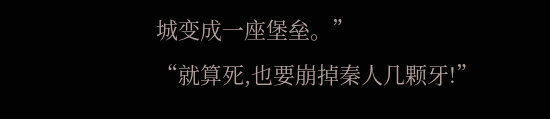城变成一座堡垒。”
“就算死,也要崩掉秦人几颗牙!”